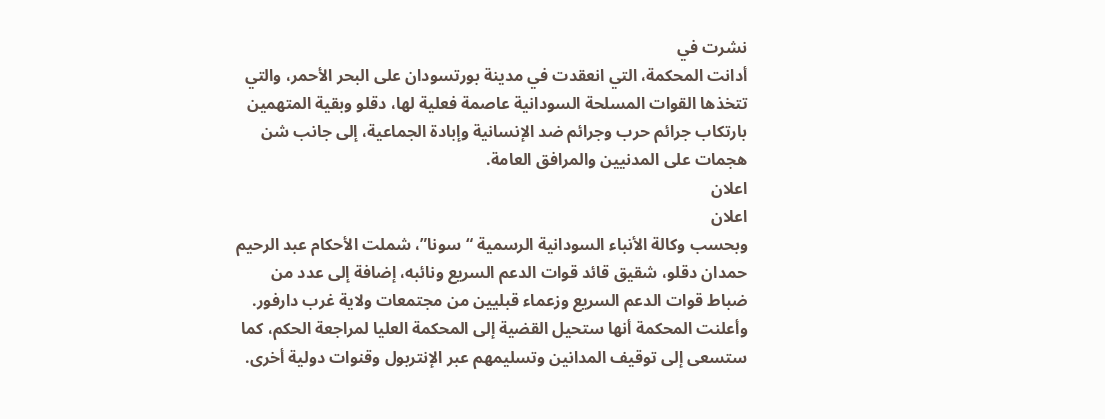نشرت في
أدانت المحكمة، التي انعقدت في مدينة بورتسودان على البحر الأحمر، والتي تتخذها القوات المسلحة السودانية عاصمة فعلية لها، دقلو وبقية المتهمين بارتكاب جرائم حرب وجرائم ضد الإنسانية وإبادة الجماعية، إلى جانب شن هجمات على المدنيين والمرافق العامة.
اعلان
اعلان
وبحسب وكالة الأنباء السودانية الرسمية “سونا”، شملت الأحكام عبد الرحيم حمدان دقلو، شقيق قائد قوات الدعم السريع ونائبه، إضافة إلى عدد من ضباط قوات الدعم السريع وزعماء قبليين من مجتمعات ولاية غرب دارفور.
وأعلنت المحكمة أنها ستحيل القضية إلى المحكمة العليا لمراجعة الحكم، كما ستسعى إلى توقيف المدانين وتسليمهم عبر الإنتربول وقنوات دولية أخرى.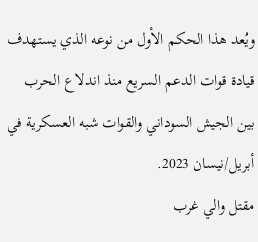ويُعد هذا الحكم الأول من نوعه الذي يستهدف قيادة قوات الدعم السريع منذ اندلاع الحرب بين الجيش السوداني والقوات شبه العسكرية في أبريل/نيسان 2023.
مقتل والي غرب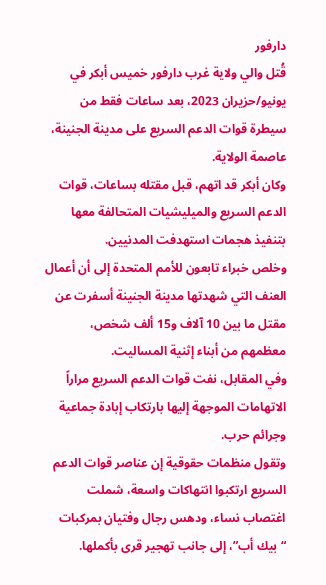دارفور
قُتل والي ولاية غرب دارفور خميس أبكر في يونيو/حزيران 2023، بعد ساعات فقط من سيطرة قوات الدعم السريع على مدينة الجنينة، عاصمة الولاية.
وكان أبكر قد اتهم، قبل مقتله بساعات، قوات الدعم السريع والميليشيات المتحالفة معها بتنفيذ هجمات استهدفت المدنيين.
وخلص خبراء تابعون للأمم المتحدة إلى أن أعمال العنف التي شهدتها مدينة الجنينة أسفرت عن مقتل ما بين 10 آلاف و15 ألف شخص، معظمهم من أبناء إثنية المساليت.
وفي المقابل، نفت قوات الدعم السريع مراراً الاتهامات الموجهة إليها بارتكاب إبادة جماعية وجرائم حرب.
وتقول منظمات حقوقية إن عناصر قوات الدعم السريع ارتكبوا انتهاكات واسعة، شملت اغتصاب نساء، ودهس رجال وفتيان بمركبات “بيك أب”، إلى جانب تهجير قرى بأكملها.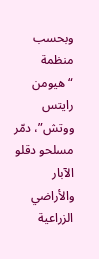وبحسب منظمة “هيومن رايتس ووتش”، دمّر مسلحو دقلو الآبار والأراضي الزراعية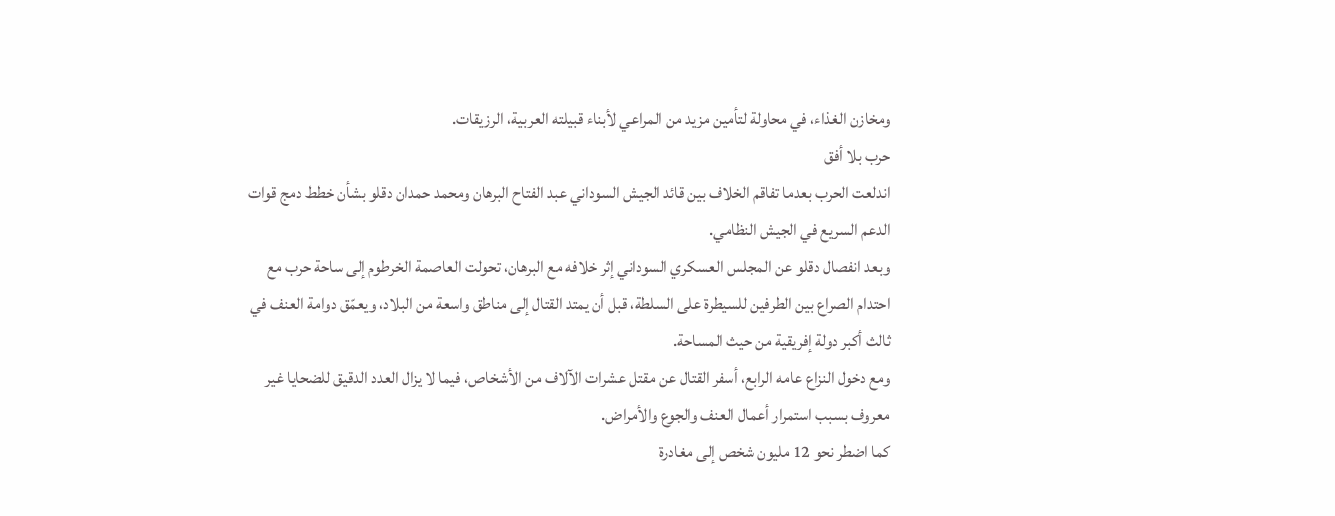ومخازن الغذاء، في محاولة لتأمين مزيد من المراعي لأبناء قبيلته العربية، الرزيقات.
حرب بلا أفق
اندلعت الحرب بعدما تفاقم الخلاف بين قائد الجيش السوداني عبد الفتاح البرهان ومحمد حمدان دقلو بشأن خطط دمج قوات الدعم السريع في الجيش النظامي.
وبعد انفصال دقلو عن المجلس العسكري السوداني إثر خلافه مع البرهان، تحولت العاصمة الخرطوم إلى ساحة حرب مع احتدام الصراع بين الطرفين للسيطرة على السلطة، قبل أن يمتد القتال إلى مناطق واسعة من البلاد، ويعمّق دوامة العنف في ثالث أكبر دولة إفريقية من حيث المساحة.
ومع دخول النزاع عامه الرابع، أسفر القتال عن مقتل عشرات الآلاف من الأشخاص، فيما لا يزال العدد الدقيق للضحايا غير معروف بسبب استمرار أعمال العنف والجوع والأمراض.
كما اضطر نحو 12 مليون شخص إلى مغادرة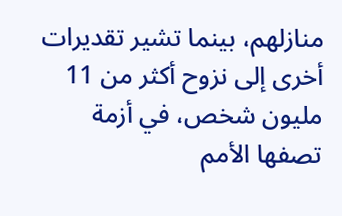منازلهم، بينما تشير تقديرات أخرى إلى نزوح أكثر من 11 مليون شخص، في أزمة تصفها الأمم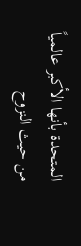المتحدة بأنها الأكبر عالمياً من حيث النزوح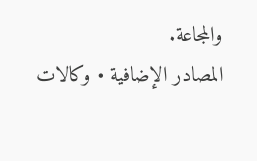والمجاعة.
المصادر الإضافية • وكالات